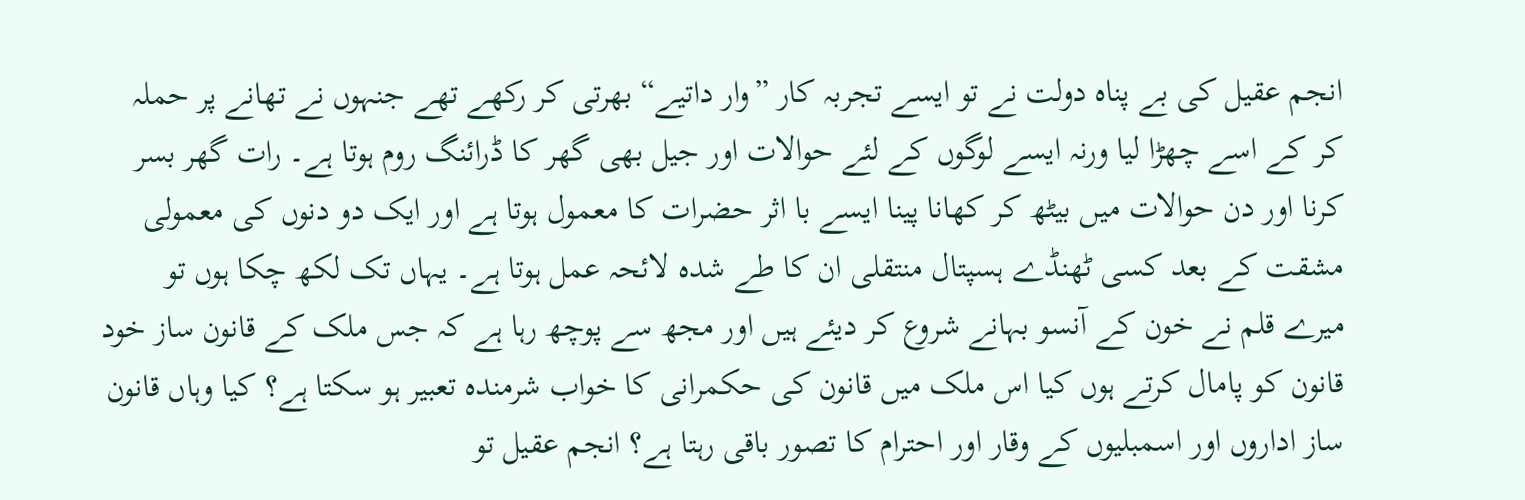انجم عقیل کی بے پناہ دولت نے تو ایسے تجربہ کار ”وار داتیے“ بھرتی کر رکھے تھے جنہوں نے تھانے پر حملہ کر کے اسے چھڑا لیا ورنہ ایسے لوگوں کے لئے حوالات اور جیل بھی گھر کا ڈرائنگ روم ہوتا ہے۔ رات گھر بسر کرنا اور دن حوالات میں بیٹھ کر کھانا پینا ایسے با اثر حضرات کا معمول ہوتا ہے اور ایک دو دنوں کی معمولی مشقت کے بعد کسی ٹھنڈے ہسپتال منتقلی ان کا طے شدہ لائحہ عمل ہوتا ہے۔ یہاں تک لکھ چکا ہوں تو میرے قلم نے خون کے آنسو بہانے شروع کر دیئے ہیں اور مجھ سے پوچھ رہا ہے کہ جس ملک کے قانون ساز خود قانون کو پامال کرتے ہوں کیا اس ملک میں قانون کی حکمرانی کا خواب شرمندہ تعبیر ہو سکتا ہے؟ کیا وہاں قانون ساز اداروں اور اسمبلیوں کے وقار اور احترام کا تصور باقی رہتا ہے؟ انجم عقیل تو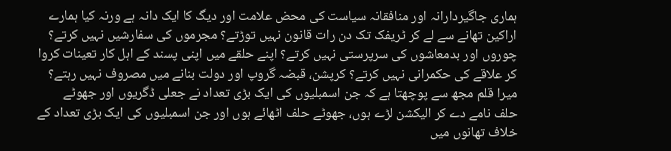ہماری جاگیردارانہ اور منافقانہ سیاست کی محض علامت اور دیگ کا ایک دانہ ہے ورنہ کیا ہمارے اراکین تھانے سے لے کر ٹریفک تک دن رات قانون نہیں توڑتے؟ مجرموں کی سفارشیں نہیں کرتے؟ چوروں اور بدمعاشوں کی سرپرستی نہیں کرتے؟ اپنے حلقے میں اپنی پسند کے اہل کار تعینات کروا کر علاقے کی حکمرانی نہیں کرتے؟ کرپشن، قبضہ گروپ اور دولت بنانے میں مصروف نہیں رہتے؟ میرا قلم مجھ سے پوچھتا ہے کہ جن اسمبلیوں کی ایک بڑی تعداد نے جعلی ڈگریوں اور جھوٹے حلف نامے دے کر الیکشن لڑے ہوں، جھوٹے حلف اٹھائے ہوں اور جن اسمبلیوں کی ایک بڑی تعداد کے خلاف تھانوں میں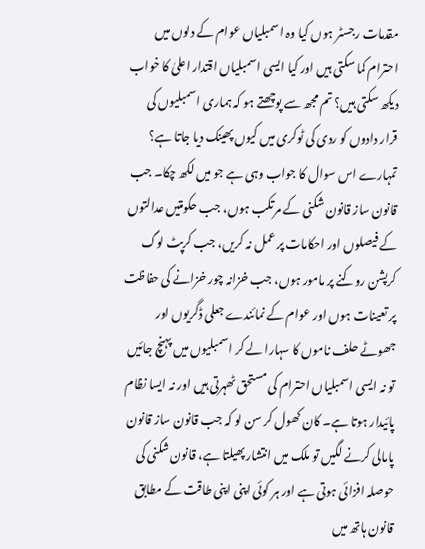مقدمات رجسٹر ہوں کیا وہ اسمبلیاں عوام کے دلوں میں احترام کما سکتی ہیں اور کیا ایسی اسمبلیاں اقتدار اعلیٰ کا خواب دیکھ سکتی ہیں؟ تم مجھ سے پوچھتے ہو کہ ہماری اسمبلیوں کی قرار دادوں کو ردی کی ٹوکری میں کیوں پھینک دیا جاتا ہے؟ تمہارے اس سوال کا جواب وہی ہے جو میں لکھ چکا۔ جب قانون ساز قانون شکنی کے مرتکب ہوں، جب حکومتیں عدالتوں کے فیصلوں اور احکامات پر عمل نہ کریں، جب کرپٹ لوگ کرپشن روکنے پر مامور ہوں، جب خزانہ چور خزانے کی حفاظت پر تعینات ہوں اور عوام کے نمائندے جعلی ڈگریوں اور جھوٹے حلف ناموں کا سہارا لے کر اسمبلیوں میں پہنچ جائیں تو نہ ایسی اسمبلیاں احترام کی مستحق ٹھہرتی ہیں اور نہ ایسا نظام پائیدار ہوتا ہے۔ کان کھول کر سن لو کہ جب قانون ساز قانون پامالی کرنے لگیں تو ملک میں انتشار پھیلتا ہے، قانون شکنی کی حوصلہ افزائی ہوتی ہے اور ہر کوئی اپنی اپنی طاقت کے مطابق قانون ہاتھ میں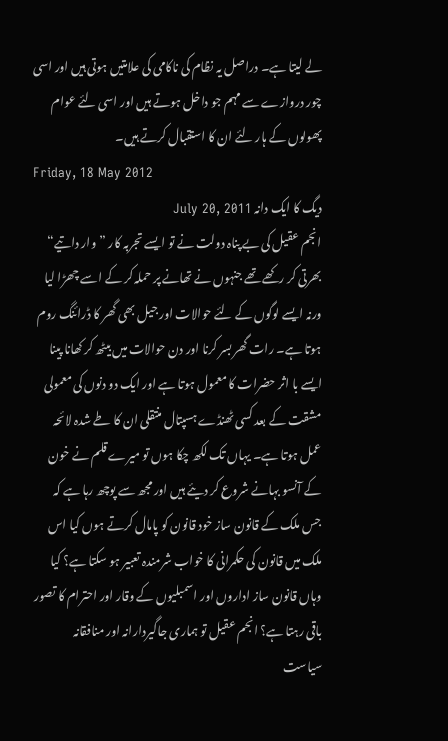لے لیتا ہے۔ دراصل یہ نظام کی ناکامی کی علامتیں ہوتی ہیں اور اسی چور دروازے سے مہم جو داخل ہوتے ہیں اور اسی لئے عوام پھولوں کے ہار لئے ان کا استقبال کرتے ہیں۔
Friday, 18 May 2012
دیگ کا ایک دانہ July 20, 2011
انجم عقیل کی بے پناہ دولت نے تو ایسے تجربہ کار ”وار داتیے“ بھرتی کر رکھے تھے جنہوں نے تھانے پر حملہ کر کے اسے چھڑا لیا ورنہ ایسے لوگوں کے لئے حوالات اور جیل بھی گھر کا ڈرائنگ روم ہوتا ہے۔ رات گھر بسر کرنا اور دن حوالات میں بیٹھ کر کھانا پینا ایسے با اثر حضرات کا معمول ہوتا ہے اور ایک دو دنوں کی معمولی مشقت کے بعد کسی ٹھنڈے ہسپتال منتقلی ان کا طے شدہ لائحہ عمل ہوتا ہے۔ یہاں تک لکھ چکا ہوں تو میرے قلم نے خون کے آنسو بہانے شروع کر دیئے ہیں اور مجھ سے پوچھ رہا ہے کہ جس ملک کے قانون ساز خود قانون کو پامال کرتے ہوں کیا اس ملک میں قانون کی حکمرانی کا خواب شرمندہ تعبیر ہو سکتا ہے؟ کیا وہاں قانون ساز اداروں اور اسمبلیوں کے وقار اور احترام کا تصور باقی رہتا ہے؟ انجم عقیل تو ہماری جاگیردارانہ اور منافقانہ سیاست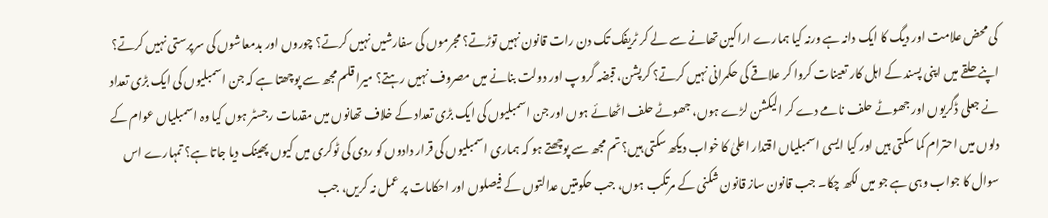کی محض علامت اور دیگ کا ایک دانہ ہے ورنہ کیا ہمارے اراکین تھانے سے لے کر ٹریفک تک دن رات قانون نہیں توڑتے؟ مجرموں کی سفارشیں نہیں کرتے؟ چوروں اور بدمعاشوں کی سرپرستی نہیں کرتے؟ اپنے حلقے میں اپنی پسند کے اہل کار تعینات کروا کر علاقے کی حکمرانی نہیں کرتے؟ کرپشن، قبضہ گروپ اور دولت بنانے میں مصروف نہیں رہتے؟ میرا قلم مجھ سے پوچھتا ہے کہ جن اسمبلیوں کی ایک بڑی تعداد نے جعلی ڈگریوں اور جھوٹے حلف نامے دے کر الیکشن لڑے ہوں، جھوٹے حلف اٹھائے ہوں اور جن اسمبلیوں کی ایک بڑی تعداد کے خلاف تھانوں میں مقدمات رجسٹر ہوں کیا وہ اسمبلیاں عوام کے دلوں میں احترام کما سکتی ہیں اور کیا ایسی اسمبلیاں اقتدار اعلیٰ کا خواب دیکھ سکتی ہیں؟ تم مجھ سے پوچھتے ہو کہ ہماری اسمبلیوں کی قرار دادوں کو ردی کی ٹوکری میں کیوں پھینک دیا جاتا ہے؟ تمہارے اس سوال کا جواب وہی ہے جو میں لکھ چکا۔ جب قانون ساز قانون شکنی کے مرتکب ہوں، جب حکومتیں عدالتوں کے فیصلوں اور احکامات پر عمل نہ کریں، جب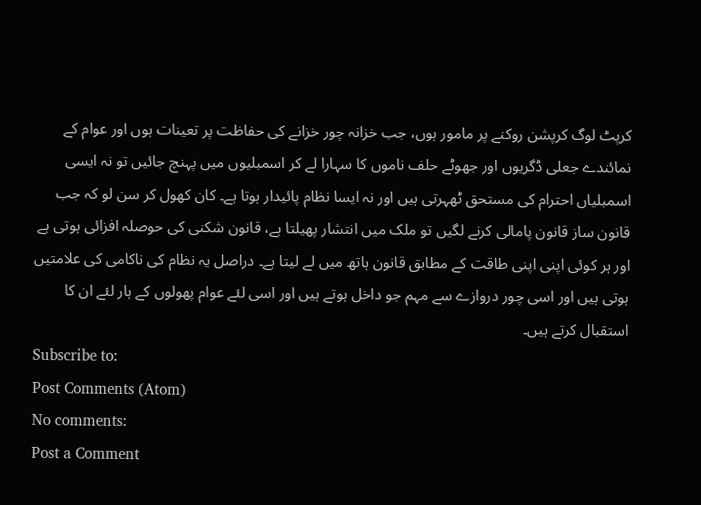کرپٹ لوگ کرپشن روکنے پر مامور ہوں، جب خزانہ چور خزانے کی حفاظت پر تعینات ہوں اور عوام کے نمائندے جعلی ڈگریوں اور جھوٹے حلف ناموں کا سہارا لے کر اسمبلیوں میں پہنچ جائیں تو نہ ایسی اسمبلیاں احترام کی مستحق ٹھہرتی ہیں اور نہ ایسا نظام پائیدار ہوتا ہے۔ کان کھول کر سن لو کہ جب قانون ساز قانون پامالی کرنے لگیں تو ملک میں انتشار پھیلتا ہے، قانون شکنی کی حوصلہ افزائی ہوتی ہے اور ہر کوئی اپنی اپنی طاقت کے مطابق قانون ہاتھ میں لے لیتا ہے۔ دراصل یہ نظام کی ناکامی کی علامتیں ہوتی ہیں اور اسی چور دروازے سے مہم جو داخل ہوتے ہیں اور اسی لئے عوام پھولوں کے ہار لئے ان کا استقبال کرتے ہیں۔
Subscribe to:
Post Comments (Atom)
No comments:
Post a Comment